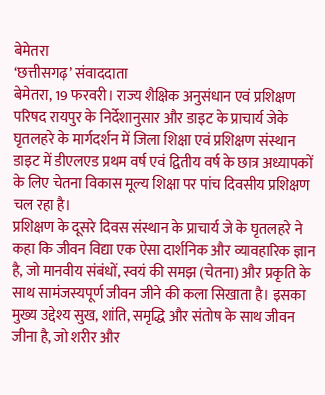बेमेतरा
‘छत्तीसगढ़’ संवाददाता
बेमेतरा, 19 फरवरी। राज्य शैक्षिक अनुसंधान एवं प्रशिक्षण परिषद रायपुर के निर्देशानुसार और डाइट के प्राचार्य जेके घृतलहरे के मार्गदर्शन में जिला शिक्षा एवं प्रशिक्षण संस्थान डाइट में डीएलएड प्रथम वर्ष एवं द्वितीय वर्ष के छात्र अध्यापकों के लिए चेतना विकास मूल्य शिक्षा पर पांच दिवसीय प्रशिक्षण चल रहा है।
प्रशिक्षण के दूसरे दिवस संस्थान के प्राचार्य जे के घृतलहरे ने कहा कि जीवन विद्या एक ऐसा दार्शनिक और व्यावहारिक ज्ञान है, जो मानवीय संबंधों, स्वयं की समझ (चेतना) और प्रकृति के साथ सामंजस्यपूर्ण जीवन जीने की कला सिखाता है। इसका मुख्य उद्देश्य सुख, शांति, समृद्धि और संतोष के साथ जीवन जीना है, जो शरीर और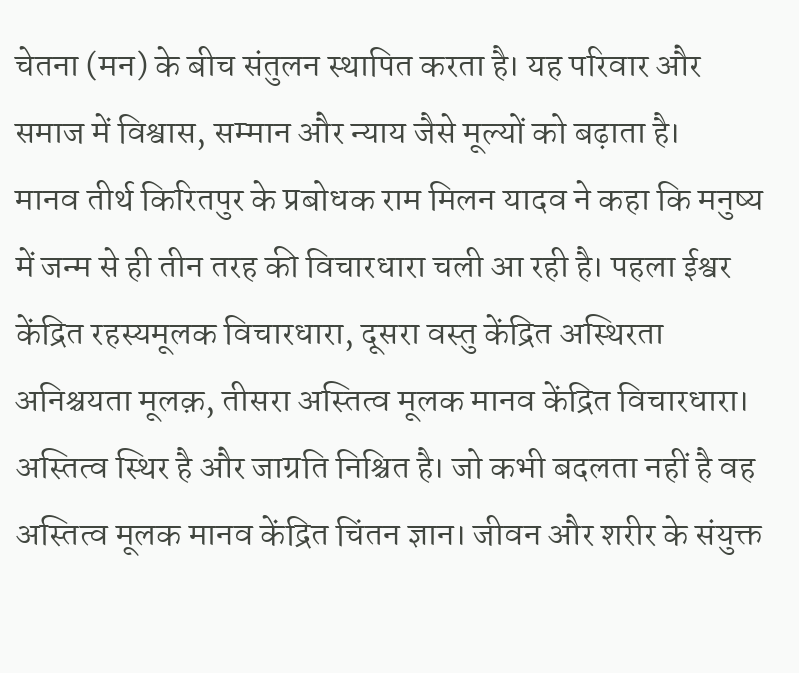चेतना (मन) के बीच संतुलन स्थापित करता है। यह परिवार और समाज में विश्वास, सम्मान और न्याय जैसे मूल्यों को बढ़ाता है।
मानव तीर्थ किरितपुर के प्रबोधक राम मिलन यादव ने कहा कि मनुष्य में जन्म से ही तीन तरह की विचारधारा चली आ रही है। पहला ईश्वर केंद्रित रहस्यमूलक विचारधारा, दूसरा वस्तु केंद्रित अस्थिरता अनिश्चयता मूलक़, तीसरा अस्तित्व मूलक मानव केंद्रित विचारधारा। अस्तित्व स्थिर है और जाग्रति निश्चित है। जो कभी बदलता नहीं है वह अस्तित्व मूलक मानव केंद्रित चिंतन ज्ञान। जीवन और शरीर के संयुक्त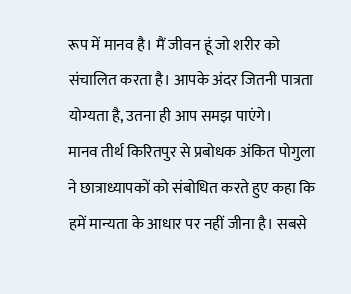रूप में मानव है। मैं जीवन हूं जो शरीर को संचालित करता है। आपके अंदर जितनी पात्रता योग्यता है, उतना ही आप समझ पाएंगे।
मानव तीर्थ किरितपुर से प्रबोधक अंकित पोगुला ने छात्राध्यापकों को संबोधित करते हुए कहा कि हमें मान्यता के आधार पर नहीं जीना है। सबसे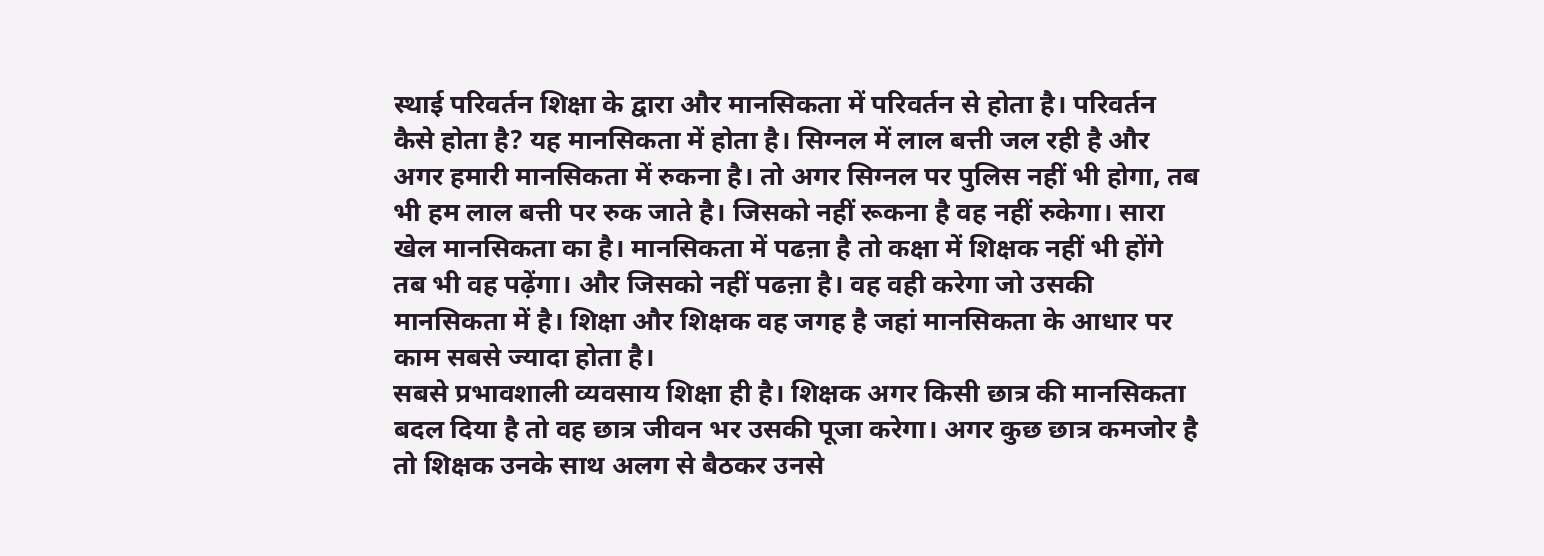स्थाई परिवर्तन शिक्षा के द्वारा और मानसिकता में परिवर्तन से होता है। परिवर्तन कैसे होता है? यह मानसिकता में होता है। सिग्नल में लाल बत्ती जल रही है और अगर हमारी मानसिकता में रुकना है। तो अगर सिग्नल पर पुलिस नहीं भी होगा, तब भी हम लाल बत्ती पर रुक जाते है। जिसको नहीं रूकना है वह नहीं रुकेगा। सारा खेल मानसिकता का है। मानसिकता में पढऩा है तो कक्षा में शिक्षक नहीं भी होंगे तब भी वह पढ़ेंगा। और जिसको नहीं पढऩा है। वह वही करेगा जो उसकी मानसिकता में है। शिक्षा और शिक्षक वह जगह है जहां मानसिकता के आधार पर काम सबसे ज्यादा होता है।
सबसे प्रभावशाली व्यवसाय शिक्षा ही है। शिक्षक अगर किसी छात्र की मानसिकता बदल दिया है तो वह छात्र जीवन भर उसकी पूजा करेगा। अगर कुछ छात्र कमजोर है तो शिक्षक उनके साथ अलग से बैठकर उनसे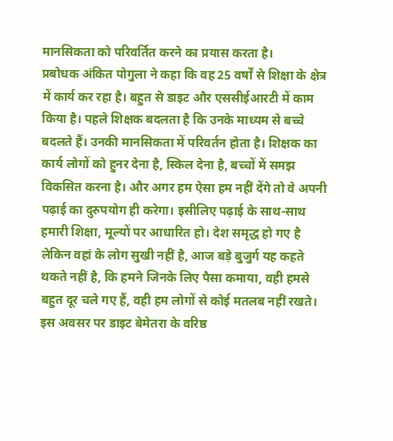मानसिकता को परिवर्तित करने का प्रयास करता है।
प्रबोधक अंकित पोगुला ने कहा कि वह 25 वर्षों से शिक्षा के क्षेत्र में कार्य कर रहा है। बहुत से डाइट और एससीईआरटी में काम किया है। पहले शिक्षक बदलता है कि उनके माध्यम से बच्चे बदलते हैं। उनकी मानसिकता में परिवर्तन होता है। शिक्षक का कार्य लोगों को हुनर देना है, स्किल देना है, बच्चों में समझ विकसित करना है। और अगर हम ऐसा हम नहीं देंगे तो वे अपनी पढ़ाई का दुरुपयोग ही करेगा। इसीलिए पढ़ाई के साथ-साथ हमारी शिक्षा, मूल्यों पर आधारित हो। देश समृद्ध हो गए है लेकिन वहां के लोग सुखी नहीं है, आज बड़े बुजुर्ग यह कहते थकते नहीं है, कि हमने जिनके लिए पैसा कमाया, वही हमसे बहुत दूर चले गए हैं, वही हम लोगों से कोई मतलब नहीं रखते।
इस अवसर पर डाइट बेमेतरा के वरिष्ठ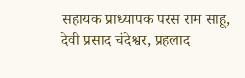सहायक प्राध्यापक परस राम साहू, देवी प्रसाद चंदेश्वर, प्रहलाद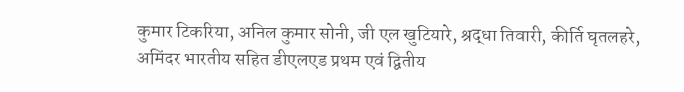कुमार टिकरिया, अनिल कुमार सोनी, जी एल खुटियारे, श्रद्धा तिवारी, कीर्ति घृतलहरे, अमिंदर भारतीय सहित डीएलएड प्रथम एवं द्वितीय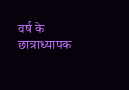वर्ष के छात्राध्यापक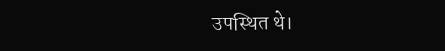उपस्थित थे।